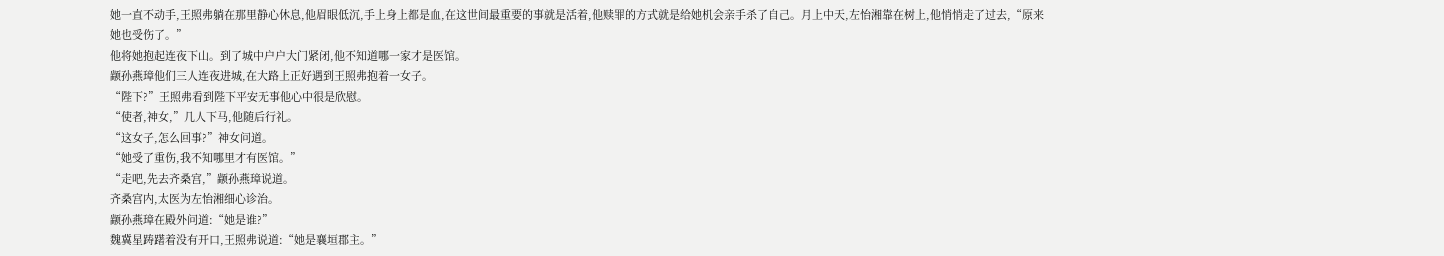她一直不动手,王照弗躺在那里静心休息,他眉眼低沉,手上身上都是血,在这世间最重要的事就是活着,他赎罪的方式就是给她机会亲手杀了自己。月上中天,左怡湘靠在树上,他悄悄走了过去,“原来她也受伤了。”
他将她抱起连夜下山。到了城中户户大门紧闭,他不知道哪一家才是医馆。
颛孙燕璋他们三人连夜进城,在大路上正好遇到王照弗抱着一女子。
“陛下?”王照弗看到陛下平安无事他心中很是欣慰。
“使者,神女,”几人下马,他随后行礼。
“这女子,怎么回事?”神女问道。
“她受了重伤,我不知哪里才有医馆。”
“走吧,先去齐桑宫,”颛孙燕璋说道。
齐桑宫内,太医为左怡湘细心诊治。
颛孙燕璋在殿外问道:“她是谁?”
魏冀星踌躇着没有开口,王照弗说道:“她是襄垣郡主。”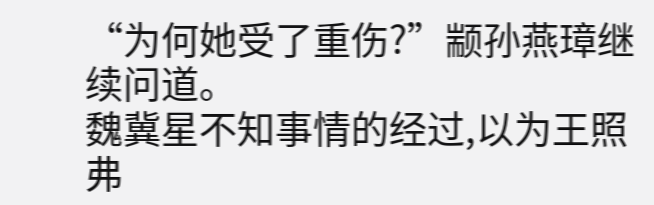“为何她受了重伤?”颛孙燕璋继续问道。
魏冀星不知事情的经过,以为王照弗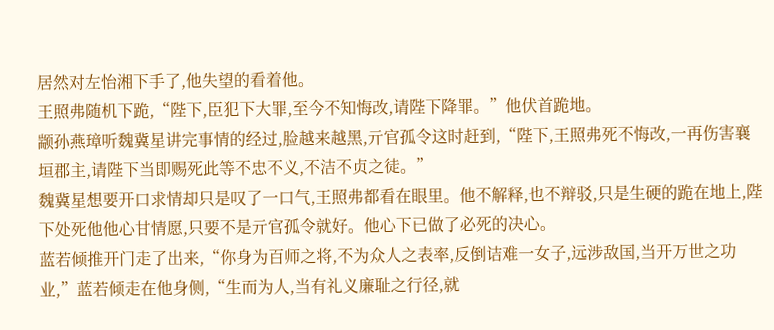居然对左怡湘下手了,他失望的看着他。
王照弗随机下跪,“陛下,臣犯下大罪,至今不知悔改,请陛下降罪。”他伏首跪地。
颛孙燕璋听魏冀星讲完事情的经过,脸越来越黑,亓官孤令这时赶到,“陛下,王照弗死不悔改,一再伤害襄垣郡主,请陛下当即赐死此等不忠不义,不洁不贞之徒。”
魏冀星想要开口求情却只是叹了一口气,王照弗都看在眼里。他不解释,也不辩驳,只是生硬的跪在地上,陛下处死他他心甘情愿,只要不是亓官孤令就好。他心下已做了必死的决心。
蓝若倾推开门走了出来,“你身为百师之将,不为众人之表率,反倒诘难一女子,远涉敌国,当开万世之功业,”蓝若倾走在他身侧,“生而为人,当有礼义廉耻之行径,就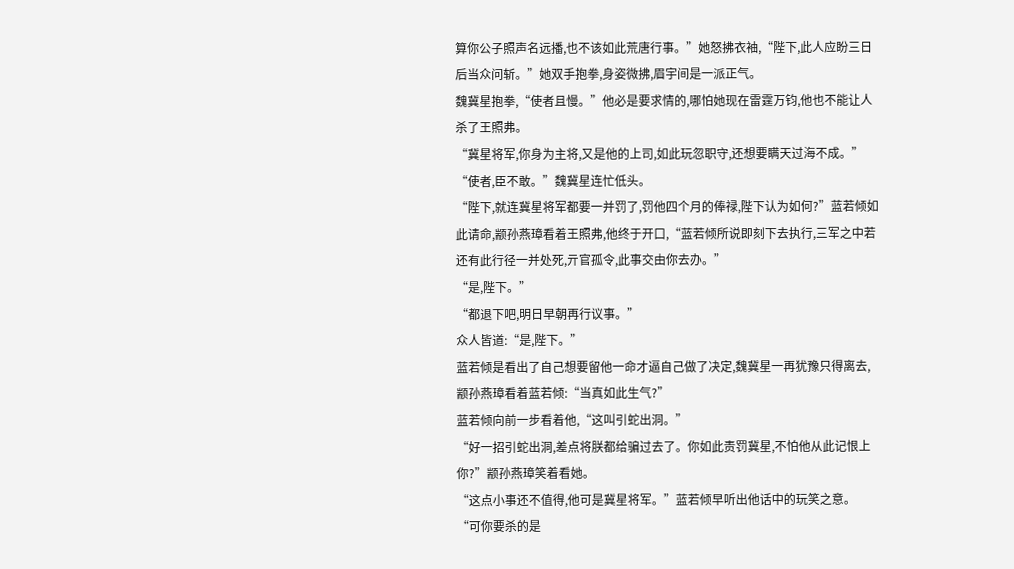算你公子照声名远播,也不该如此荒唐行事。”她怒拂衣袖,“陛下,此人应盼三日后当众问斩。”她双手抱拳,身姿微拂,眉宇间是一派正气。
魏冀星抱拳,“使者且慢。”他必是要求情的,哪怕她现在雷霆万钧,他也不能让人杀了王照弗。
“冀星将军,你身为主将,又是他的上司,如此玩忽职守,还想要瞒天过海不成。”
“使者,臣不敢。”魏冀星连忙低头。
“陛下,就连冀星将军都要一并罚了,罚他四个月的俸禄,陛下认为如何?”蓝若倾如此请命,颛孙燕璋看着王照弗,他终于开口,“蓝若倾所说即刻下去执行,三军之中若还有此行径一并处死,亓官孤令,此事交由你去办。”
“是,陛下。”
“都退下吧,明日早朝再行议事。”
众人皆道:“是,陛下。”
蓝若倾是看出了自己想要留他一命才逼自己做了决定,魏冀星一再犹豫只得离去,颛孙燕璋看着蓝若倾:“当真如此生气?”
蓝若倾向前一步看着他,“这叫引蛇出洞。”
“好一招引蛇出洞,差点将朕都给骗过去了。你如此责罚冀星,不怕他从此记恨上你?”颛孙燕璋笑着看她。
“这点小事还不值得,他可是冀星将军。”蓝若倾早听出他话中的玩笑之意。
“可你要杀的是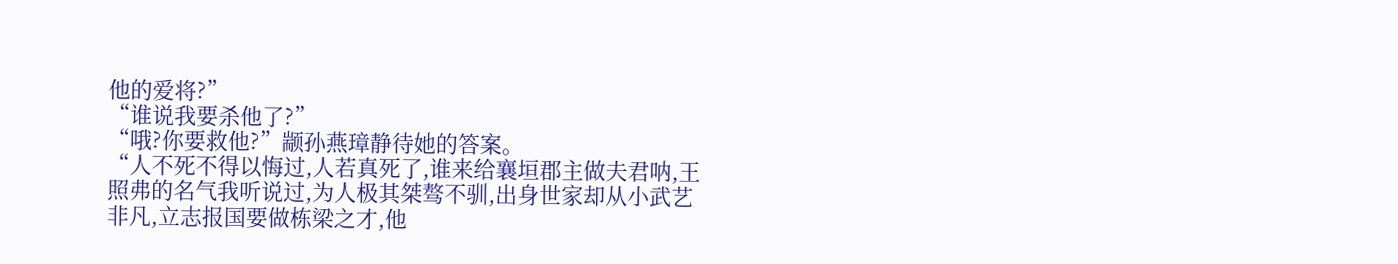他的爱将?”
“谁说我要杀他了?”
“哦?你要救他?”颛孙燕璋静待她的答案。
“人不死不得以悔过,人若真死了,谁来给襄垣郡主做夫君呐,王照弗的名气我听说过,为人极其桀骜不驯,出身世家却从小武艺非凡,立志报国要做栋梁之才,他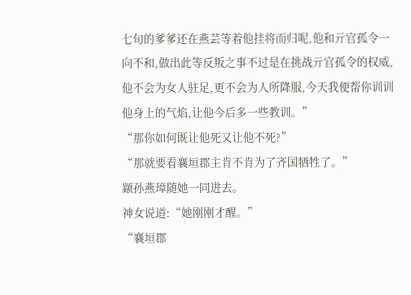七旬的爹爹还在燕芸等着他挂将而归呢,他和亓官孤令一向不和,做出此等反叛之事不过是在挑战亓官孤令的权威,他不会为女人驻足,更不会为人所降服,今天我便帮你训训他身上的气焰,让他今后多一些教训。”
“那你如何既让他死又让他不死?”
“那就要看襄垣郡主肯不肯为了齐国牺牲了。”
颛孙燕璋随她一同进去。
神女说道:“她刚刚才醒。”
“襄垣郡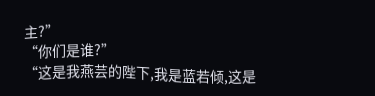主?”
“你们是谁?”
“这是我燕芸的陛下,我是蓝若倾,这是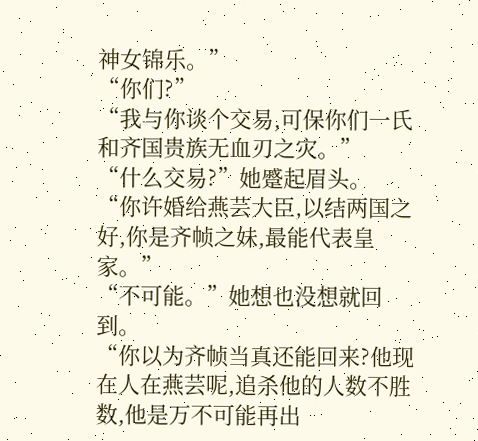神女锦乐。”
“你们?”
“我与你谈个交易,可保你们一氏和齐国贵族无血刃之灾。”
“什么交易?”她蹙起眉头。
“你许婚给燕芸大臣,以结两国之好,你是齐帧之妹,最能代表皇家。”
“不可能。”她想也没想就回到。
“你以为齐帧当真还能回来?他现在人在燕芸呢,追杀他的人数不胜数,他是万不可能再出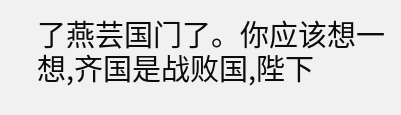了燕芸国门了。你应该想一想,齐国是战败国,陛下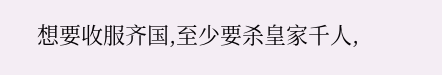想要收服齐国,至少要杀皇家千人,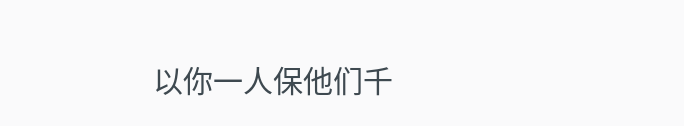以你一人保他们千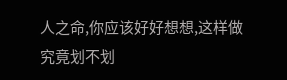人之命,你应该好好想想,这样做究竟划不划